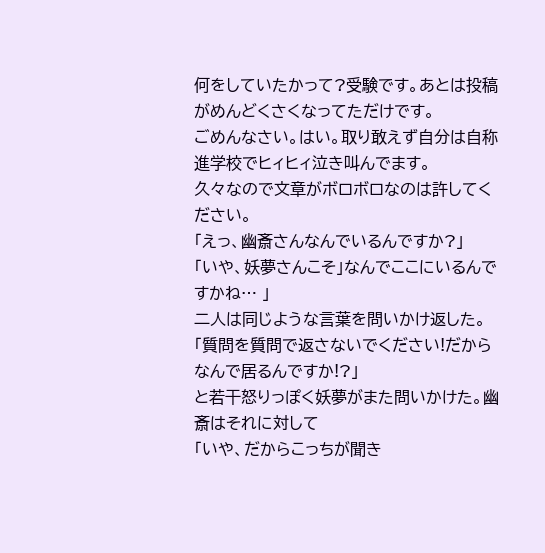何をしていたかって?受験です。あとは投稿がめんどくさくなってただけです。
ごめんなさい。はい。取り敢えず自分は自称進学校でヒィヒィ泣き叫んでます。
久々なので文章がボロボロなのは許してください。
「えっ、幽斎さんなんでいるんですか?」
「いや、妖夢さんこそ」なんでここにいるんですかね… 」
二人は同じような言葉を問いかけ返した。
「質問を質問で返さないでください!だからなんで居るんですか!?」
と若干怒りっぽく妖夢がまた問いかけた。幽斎はそれに対して
「いや、だからこっちが聞き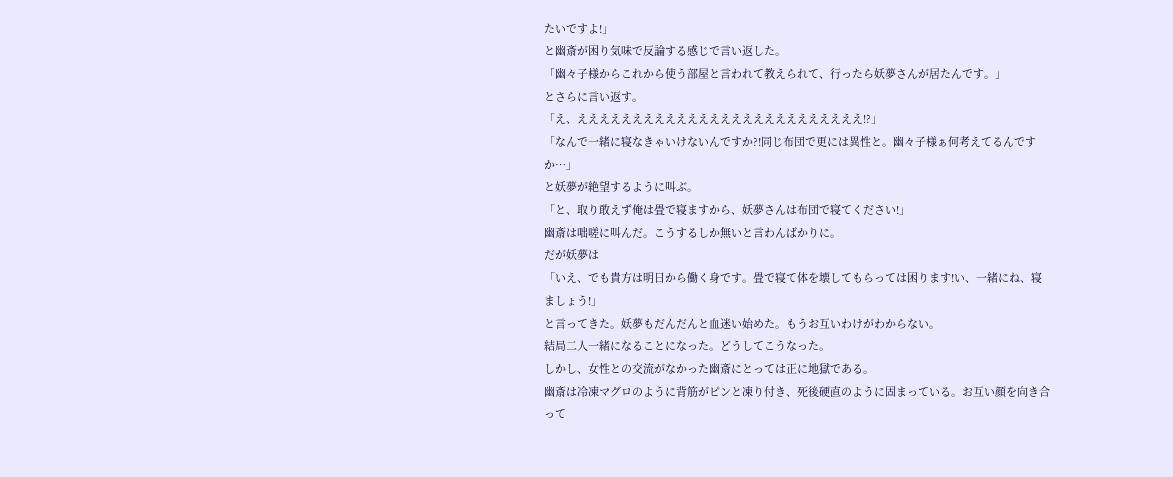たいですよ!」
と幽斎が困り気味で反論する感じで言い返した。
「幽々子様からこれから使う部屋と言われて教えられて、行ったら妖夢さんが居たんです。」
とさらに言い返す。
「え、ええええええええええええええええええええええええええ!?」
「なんで一緒に寝なきゃいけないんですか?!同じ布団で更には異性と。幽々子様ぁ何考えてるんですか…」
と妖夢が絶望するように叫ぶ。
「と、取り敢えず俺は畳で寝ますから、妖夢さんは布団で寝てください!」
幽斎は咄嗟に叫んだ。こうするしか無いと言わんばかりに。
だが妖夢は
「いえ、でも貴方は明日から働く身です。畳で寝て体を壊してもらっては困ります!い、一緒にね、寝ましょう!」
と言ってきた。妖夢もだんだんと血迷い始めた。もうお互いわけがわからない。
結局二人一緒になることになった。どうしてこうなった。
しかし、女性との交流がなかった幽斎にとっては正に地獄である。
幽斎は冷凍マグロのように背筋がピンと凍り付き、死後硬直のように固まっている。お互い顔を向き合って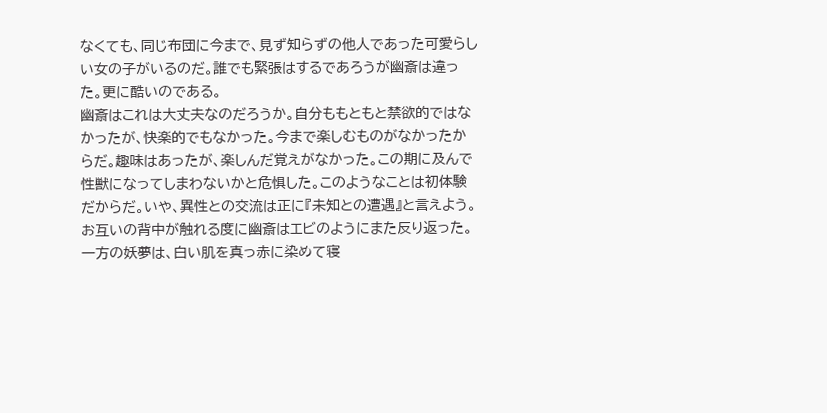なくても、同じ布団に今まで、見ず知らずの他人であった可愛らしい女の子がいるのだ。誰でも緊張はするであろうが幽斎は違った。更に酷いのである。
幽斎はこれは大丈夫なのだろうか。自分ももともと禁欲的ではなかったが、快楽的でもなかった。今まで楽しむものがなかったからだ。趣味はあったが、楽しんだ覚えがなかった。この期に及んで性獣になってしまわないかと危惧した。このようなことは初体験だからだ。いや、異性との交流は正に『未知との遭遇』と言えよう。お互いの背中が触れる度に幽斎はエビのようにまた反り返った。
一方の妖夢は、白い肌を真っ赤に染めて寝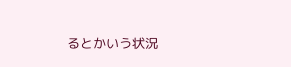るとかいう状況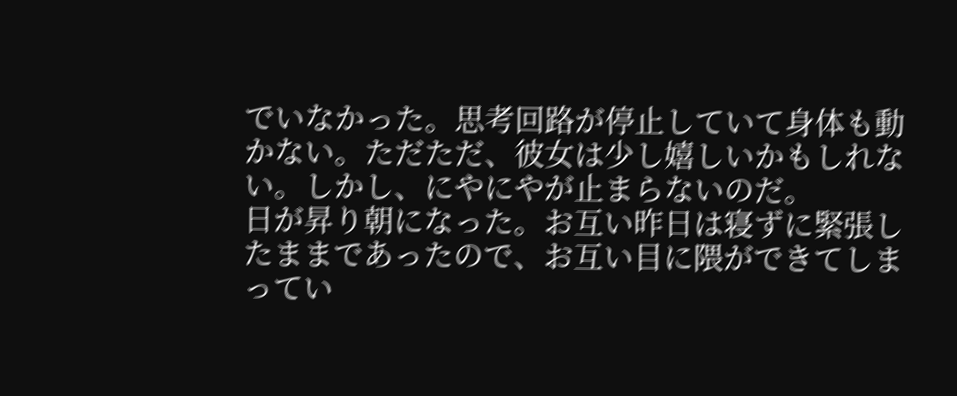でいなかった。思考回路が停止していて身体も動かない。ただただ、彼女は少し嬉しいかもしれない。しかし、にやにやが止まらないのだ。
日が昇り朝になった。お互い昨日は寝ずに緊張したままであったので、お互い目に隈ができてしまってい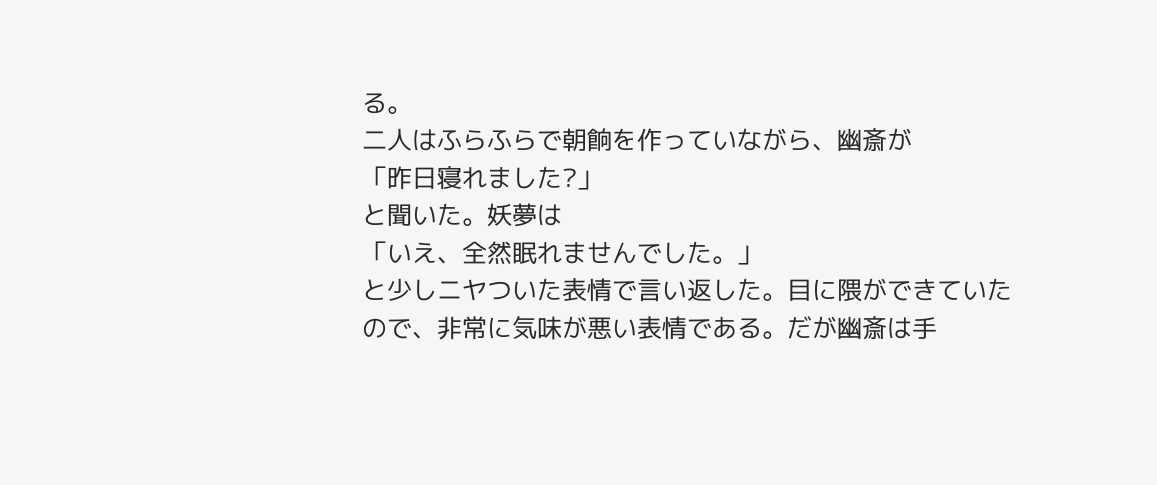る。
二人はふらふらで朝餉を作っていながら、幽斎が
「昨日寝れました?」
と聞いた。妖夢は
「いえ、全然眠れませんでした。」
と少しニヤついた表情で言い返した。目に隈ができていたので、非常に気味が悪い表情である。だが幽斎は手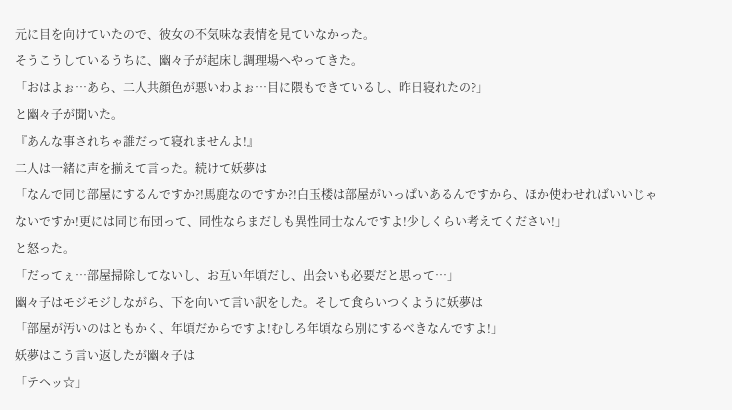元に目を向けていたので、彼女の不気味な表情を見ていなかった。
そうこうしているうちに、幽々子が起床し調理場へやってきた。
「おはよぉ…あら、二人共顔色が悪いわよぉ…目に隈もできているし、昨日寝れたの?」
と幽々子が聞いた。
『あんな事されちゃ誰だって寝れませんよ!』
二人は一緒に声を揃えて言った。続けて妖夢は
「なんで同じ部屋にするんですか?!馬鹿なのですか?!白玉楼は部屋がいっぱいあるんですから、ほか使わせればいいじゃないですか!更には同じ布団って、同性ならまだしも異性同士なんですよ!少しくらい考えてください!」
と怒った。
「だってぇ…部屋掃除してないし、お互い年頃だし、出会いも必要だと思って…」
幽々子はモジモジしながら、下を向いて言い訳をした。そして食らいつくように妖夢は
「部屋が汚いのはともかく、年頃だからですよ!むしろ年頃なら別にするべきなんですよ!」
妖夢はこう言い返したが幽々子は
「テヘッ☆」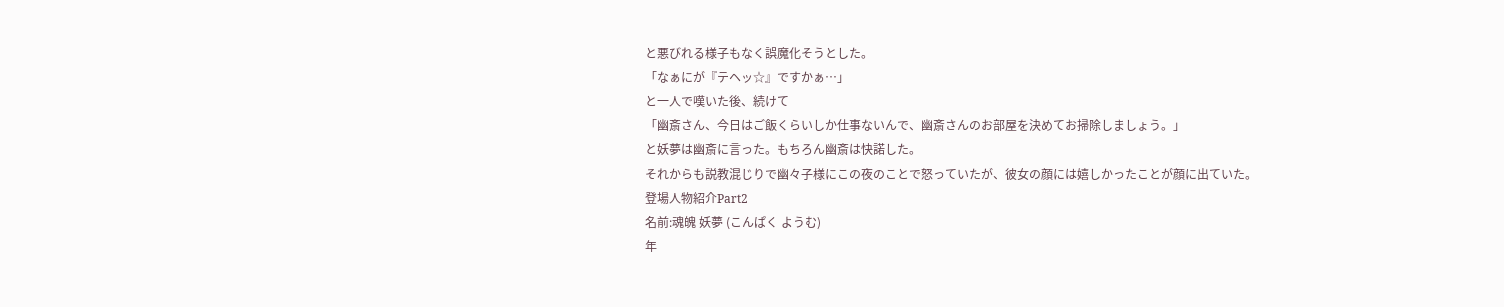と悪びれる様子もなく誤魔化そうとした。
「なぁにが『テヘッ☆』ですかぁ…」
と一人で嘆いた後、続けて
「幽斎さん、今日はご飯くらいしか仕事ないんで、幽斎さんのお部屋を決めてお掃除しましょう。」
と妖夢は幽斎に言った。もちろん幽斎は快諾した。
それからも説教混じりで幽々子様にこの夜のことで怒っていたが、彼女の顔には嬉しかったことが顔に出ていた。
登場人物紹介Part2
名前:魂魄 妖夢 (こんぱく ようむ)
年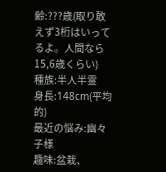齢:???歳(取り敢えず3桁はいってるよ。人間なら15,6歳くらい)
種族:半人半霊
身長:148cm(平均的)
最近の悩み:幽々子様
趣味:盆栽、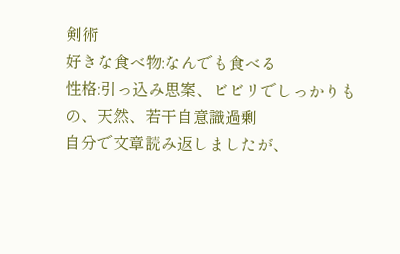剣術
好きな食べ物:なんでも食べる
性格:引っ込み思案、ビビリでしっかりもの、天然、若干自意識過剰
自分で文章読み返しましたが、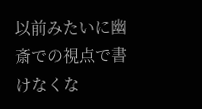以前みたいに幽斎での視点で書けなくな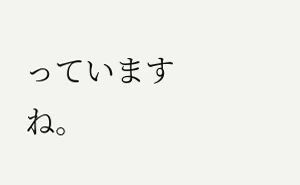っていますね。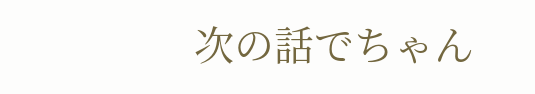次の話でちゃん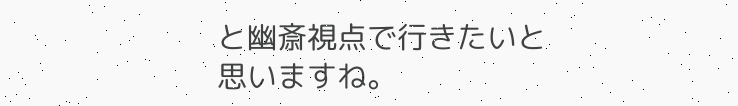と幽斎視点で行きたいと思いますね。